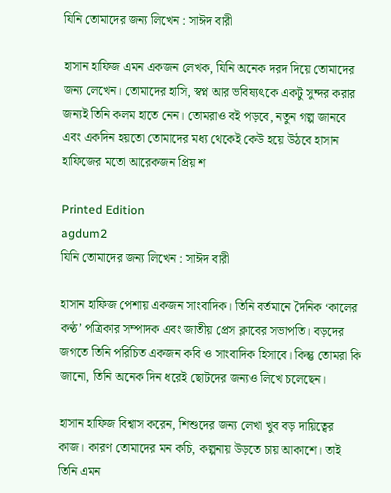যিনি তোমাদের জন্য লিখেন : সাঈদ বারী

হাসান হাফিজ এমন একজন লেখক, যিনি অনেক দরদ দিয়ে তোমাদের জন্য লেখেন। তোমাদের হাসি, স্বপ্ন আর ভবিষ্যৎকে একটু সুন্দর করার জন্যই তিনি কলম হাতে নেন। তোমরাও বই পড়বে, নতুন গল্প জানবে এবং একদিন হয়তো তোমাদের মধ্য থেকেই কেউ হয়ে উঠবে হাসান হাফিজের মতো আরেকজন প্রিয় শ

Printed Edition
agdum2
যিনি তোমাদের জন্য লিখেন : সাঈদ বারী

হাসান হাফিজ পেশায় একজন সাংবাদিক। তিনি বর্তমানে দৈনিক ‘কালের কণ্ঠ’ পত্রিকার সম্পাদক এবং জাতীয় প্রেস ক্লাবের সভাপতি। বড়দের জগতে তিনি পরিচিত একজন কবি ও সাংবাদিক হিসাবে। কিন্তু তোমরা কি জানো, তিনি অনেক দিন ধরেই ছোটদের জন্যও লিখে চলেছেন।

হাসান হাফিজ বিশ্বাস করেন, শিশুদের জন্য লেখা খুব বড় দায়িত্বের কাজ। কারণ তোমাদের মন কচি, কল্পনায় উড়তে চায় আকাশে। তাই তিনি এমন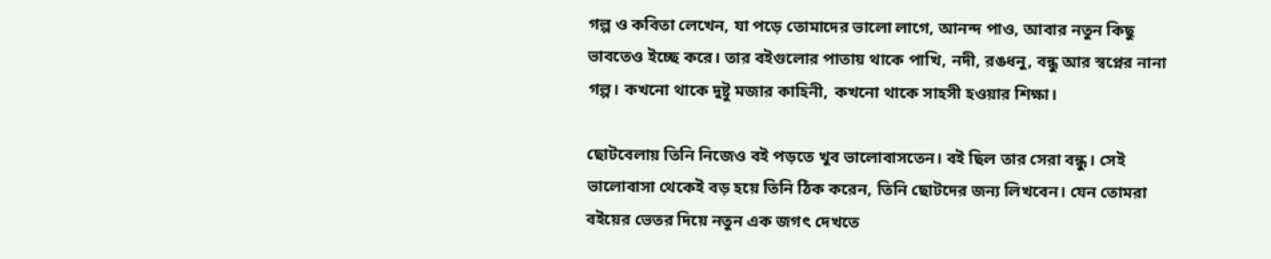গল্প ও কবিতা লেখেন, যা পড়ে তোমাদের ভালো লাগে, আনন্দ পাও, আবার নতুন কিছু ভাবতেও ইচ্ছে করে। তার বইগুলোর পাতায় থাকে পাখি, নদী, রঙধনু, বন্ধু আর স্বপ্নের নানা গল্প। কখনো থাকে দুষ্টু মজার কাহিনী, কখনো থাকে সাহসী হওয়ার শিক্ষা।

ছোটবেলায় তিনি নিজেও বই পড়তে খুব ভালোবাসতেন। বই ছিল তার সেরা বন্ধু। সেই ভালোবাসা থেকেই বড় হয়ে তিনি ঠিক করেন, তিনি ছোটদের জন্য লিখবেন। যেন তোমরা বইয়ের ভেতর দিয়ে নতুন এক জগৎ দেখতে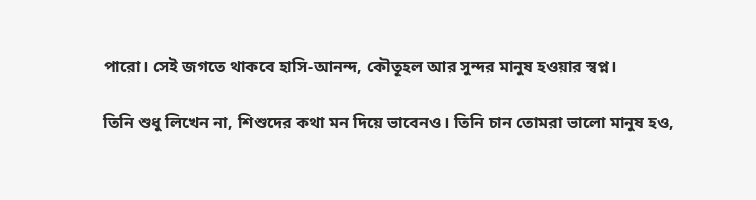পারো। সেই জগতে থাকবে হাসি-আনন্দ, কৌতূহল আর সুন্দর মানুষ হওয়ার স্বপ্ন।

তিনি শুধু লিখেন না, শিশুদের কথা মন দিয়ে ভাবেনও। তিনি চান তোমরা ভালো মানুষ হও,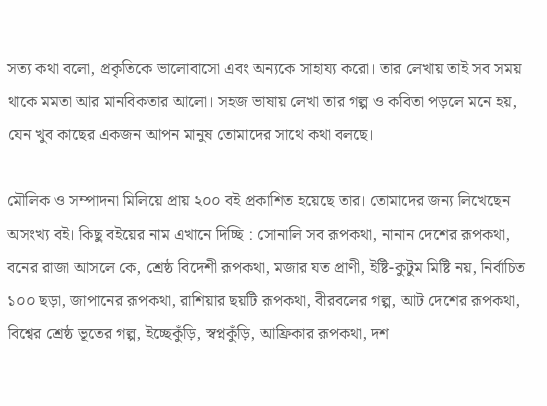সত্য কথা বলো, প্রকৃতিকে ভালোবাসো এবং অন্যকে সাহায্য করো। তার লেখায় তাই সব সময় থাকে মমতা আর মানবিকতার আলো। সহজ ভাষায় লেখা তার গল্প ও কবিতা পড়লে মনে হয়, যেন খুব কাছের একজন আপন মানুষ তোমাদের সাথে কথা বলছে।

মৌলিক ও সম্পাদনা মিলিয়ে প্রায় ২০০ বই প্রকাশিত হয়েছে তার। তোমাদের জন্য লিখেছেন অসংখ্য বই। কিছু বইয়ের নাম এখানে দিচ্ছি : সোনালি সব রূপকথা, নানান দেশের রূপকথা, বনের রাজা আসলে কে, শ্রেষ্ঠ বিদেশী রূপকথা, মজার যত প্রাণী, ইষ্টি-কুটুম মিষ্টি নয়, নির্বাচিত ১০০ ছড়া, জাপানের রূপকথা, রাশিয়ার ছয়টি রূপকথা, বীরবলের গল্প, আট দেশের রূপকথা, বিশ্বের শ্রেষ্ঠ ভূতের গল্প, ইচ্ছেকুঁড়ি, স্বপ্নকুঁড়ি, আফ্রিকার রূপকথা, দশ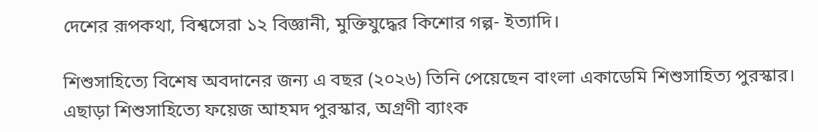দেশের রূপকথা, বিশ্বসেরা ১২ বিজ্ঞানী, মুক্তিযুদ্ধের কিশোর গল্প- ইত্যাদি।

শিশুসাহিত্যে বিশেষ অবদানের জন্য এ বছর (২০২৬) তিনি পেয়েছেন বাংলা একাডেমি শিশুসাহিত্য পুরস্কার। এছাড়া শিশুসাহিত্যে ফয়েজ আহমদ পুরস্কার, অগ্রণী ব্যাংক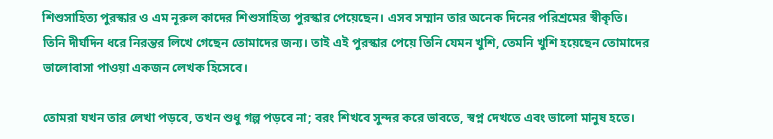শিশুসাহিত্য পুরস্কার ও এম নূরুল কাদের শিশুসাহিত্য পুরস্কার পেয়েছেন। এসব সম্মান তার অনেক দিনের পরিশ্রমের স্বীকৃতি। তিনি দীর্ঘদিন ধরে নিরন্তর লিখে গেছেন তোমাদের জন্য। তাই এই পুরস্কার পেয়ে তিনি যেমন খুশি, তেমনি খুশি হয়েছেন তোমাদের ভালোবাসা পাওয়া একজন লেখক হিসেবে।

তোমরা যখন তার লেখা পড়বে, তখন শুধু গল্প পড়বে না; বরং শিখবে সুন্দর করে ভাবতে, স্বপ্ন দেখতে এবং ভালো মানুষ হতে।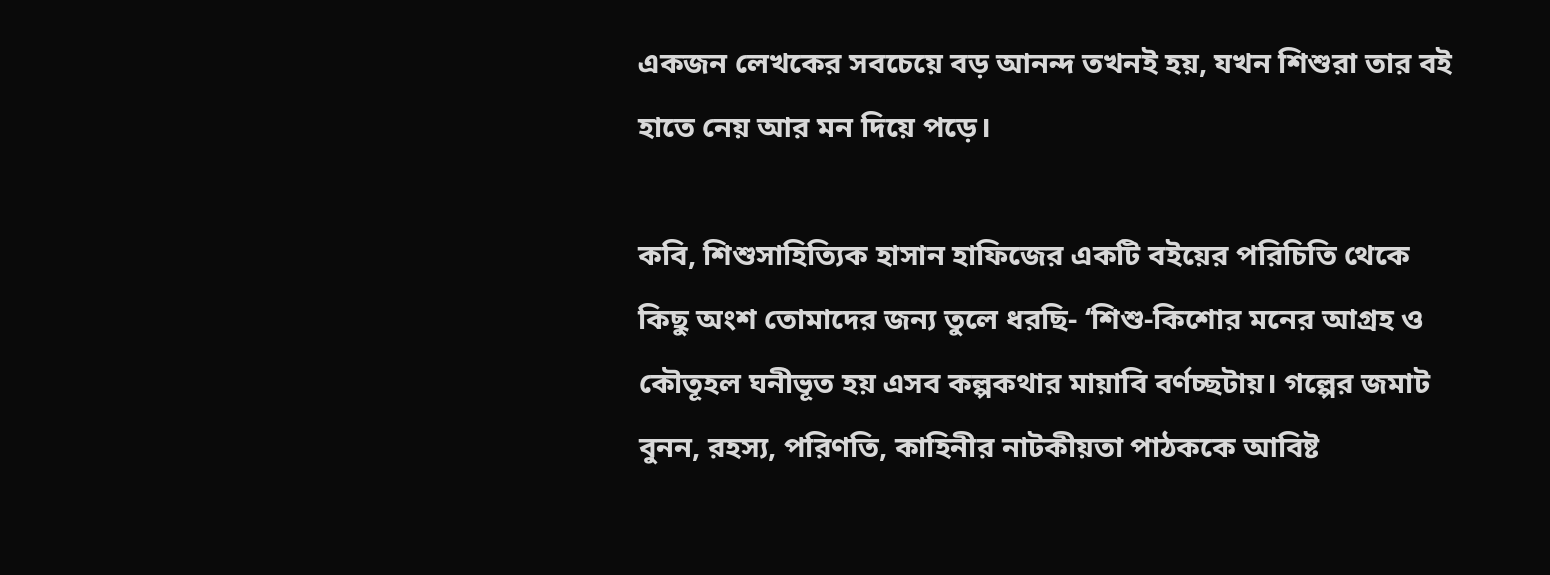একজন লেখকের সবচেয়ে বড় আনন্দ তখনই হয়, যখন শিশুরা তার বই হাতে নেয় আর মন দিয়ে পড়ে।

কবি, শিশুসাহিত্যিক হাসান হাফিজের একটি বইয়ের পরিচিতি থেকে কিছু অংশ তোমাদের জন্য তুলে ধরছি- ‘শিশু-কিশোর মনের আগ্রহ ও কৌতূহল ঘনীভূত হয় এসব কল্পকথার মায়াবি বর্ণচ্ছটায়। গল্পের জমাট বুনন, রহস্য, পরিণতি, কাহিনীর নাটকীয়তা পাঠককে আবিষ্ট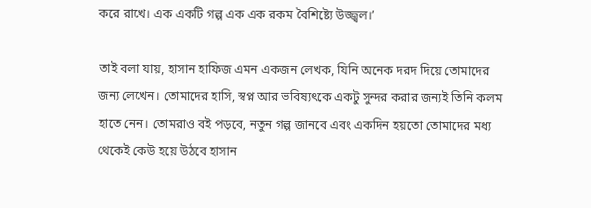করে রাখে। এক একটি গল্প এক এক রকম বৈশিষ্ট্যে উজ্জ্বল।’

তাই বলা যায়, হাসান হাফিজ এমন একজন লেখক, যিনি অনেক দরদ দিয়ে তোমাদের জন্য লেখেন। তোমাদের হাসি, স্বপ্ন আর ভবিষ্যৎকে একটু সুন্দর করার জন্যই তিনি কলম হাতে নেন। তোমরাও বই পড়বে, নতুন গল্প জানবে এবং একদিন হয়তো তোমাদের মধ্য থেকেই কেউ হয়ে উঠবে হাসান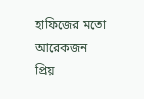হাফিজের মতো আরেকজন প্রিয়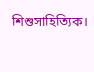শিশুসাহিত্যিক।